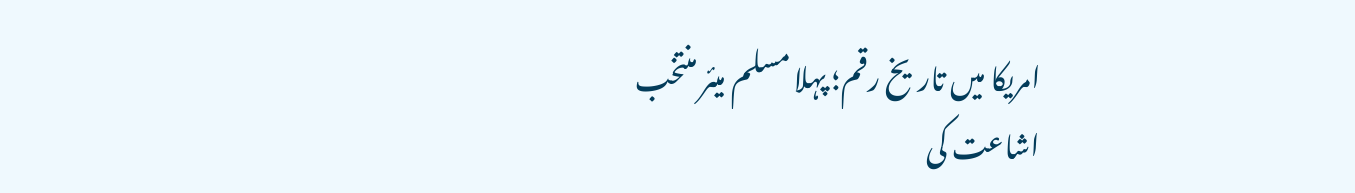امریکا میں تاریخ رقم؛ پہلا مسلم میئر منتخب
اشاعت کی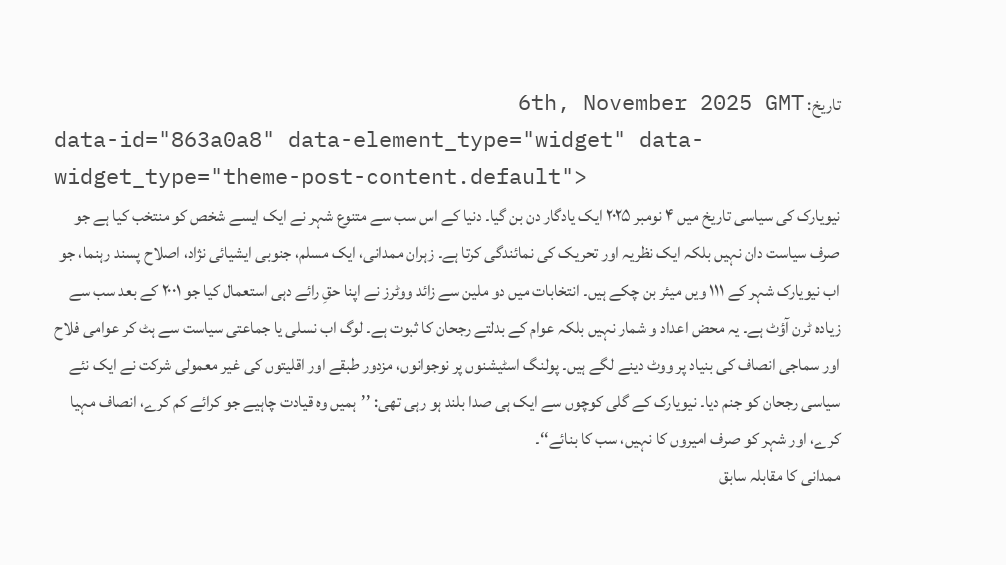تاریخ: 6th, November 2025 GMT
data-id="863a0a8" data-element_type="widget" data-widget_type="theme-post-content.default">
نیویارک کی سیاسی تاریخ میں ۴ نومبر ۲۰۲۵ ایک یادگار دن بن گیا۔ دنیا کے اس سب سے متنوع شہر نے ایک ایسے شخص کو منتخب کیا ہے جو صرف سیاست دان نہیں بلکہ ایک نظریہ اور تحریک کی نمائندگی کرتا ہے۔ زہران ممدانی، ایک مسلم، جنوبی ایشیائی نژاد، اصلاح پسند رہنما، جو اب نیویارک شہر کے ۱۱۱ ویں میئر بن چکے ہیں۔ انتخابات میں دو ملین سے زائد ووٹرز نے اپنا حقِ رائے دہی استعمال کیا جو ۲۰۰۱ کے بعد سب سے زیادہ ٹرن آؤٹ ہے۔ یہ محض اعداد و شمار نہیں بلکہ عوام کے بدلتے رجحان کا ثبوت ہے۔ لوگ اب نسلی یا جماعتی سیاست سے ہٹ کر عوامی فلاح اور سماجی انصاف کی بنیاد پر ووٹ دینے لگے ہیں۔ پولنگ اسٹیشنوں پر نوجوانوں، مزدور طبقے اور اقلیتوں کی غیر معمولی شرکت نے ایک نئے سیاسی رجحان کو جنم دیا۔ نیویارک کے گلی کوچوں سے ایک ہی صدا بلند ہو رہی تھی: ’’ہمیں وہ قیادت چاہیے جو کرائے کم کرے، انصاف مہیا کرے، اور شہر کو صرف امیروں کا نہیں، سب کا بنائے‘‘۔
ممدانی کا مقابلہ سابق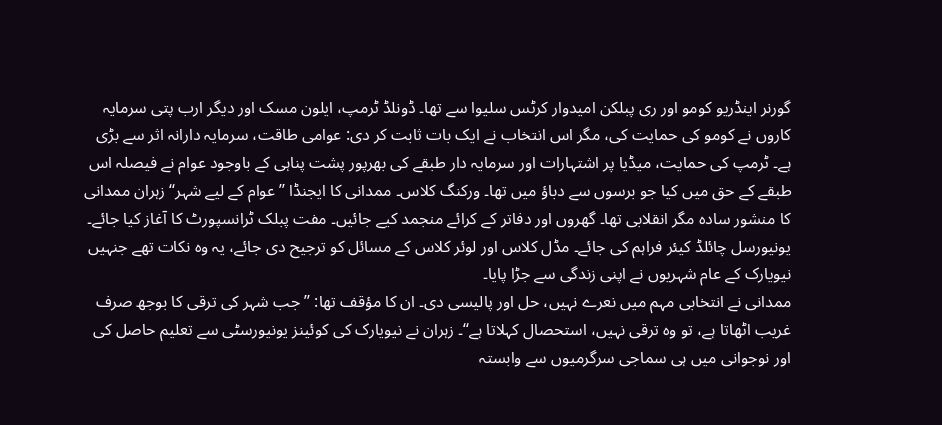گورنر اینڈریو کومو اور ری پبلکن امیدوار کرٹس سلیوا سے تھا۔ ڈونلڈ ٹرمپ، ایلون مسک اور دیگر ارب پتی سرمایہ کاروں نے کومو کی حمایت کی، مگر اس انتخاب نے ایک بات ثابت کر دی: عوامی طاقت، سرمایہ دارانہ اثر سے بڑی ہے۔ ٹرمپ کی حمایت، میڈیا پر اشتہارات اور سرمایہ دار طبقے کی بھرپور پشت پناہی کے باوجود عوام نے فیصلہ اس طبقے کے حق میں کیا جو برسوں سے دباؤ میں تھا۔ ورکنگ کلاس۔ ممدانی کا ایجنڈا ’’عوام کے لیے شہر‘‘ زہران ممدانی کا منشور سادہ مگر انقلابی تھا۔ گھروں اور دفاتر کے کرائے منجمد کیے جائیں۔ مفت پبلک ٹرانسپورٹ کا آغاز کیا جائے۔ یونیورسل چائلڈ کیئر فراہم کی جائے۔ مڈل کلاس اور لوئر کلاس کے مسائل کو ترجیح دی جائے، یہ وہ نکات تھے جنہیں نیویارک کے عام شہریوں نے اپنی زندگی سے جڑا پایا۔
ممدانی نے انتخابی مہم میں نعرے نہیں، حل اور پالیسی دی۔ ان کا مؤقف تھا: ’’جب شہر کی ترقی کا بوجھ صرف غریب اٹھاتا ہے، تو وہ ترقی نہیں، استحصال کہلاتا ہے‘‘۔ زہران نے نیویارک کی کوئینز یونیورسٹی سے تعلیم حاصل کی اور نوجوانی میں ہی سماجی سرگرمیوں سے وابستہ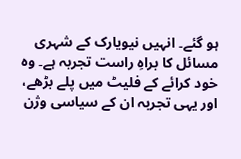ہو گئے۔ انہیں نیویارک کے شہری مسائل کا براہِ راست تجربہ ہے۔ وہ خود کرائے کے فلیٹ میں پلے بڑھے، اور یہی تجربہ ان کے سیاسی وژن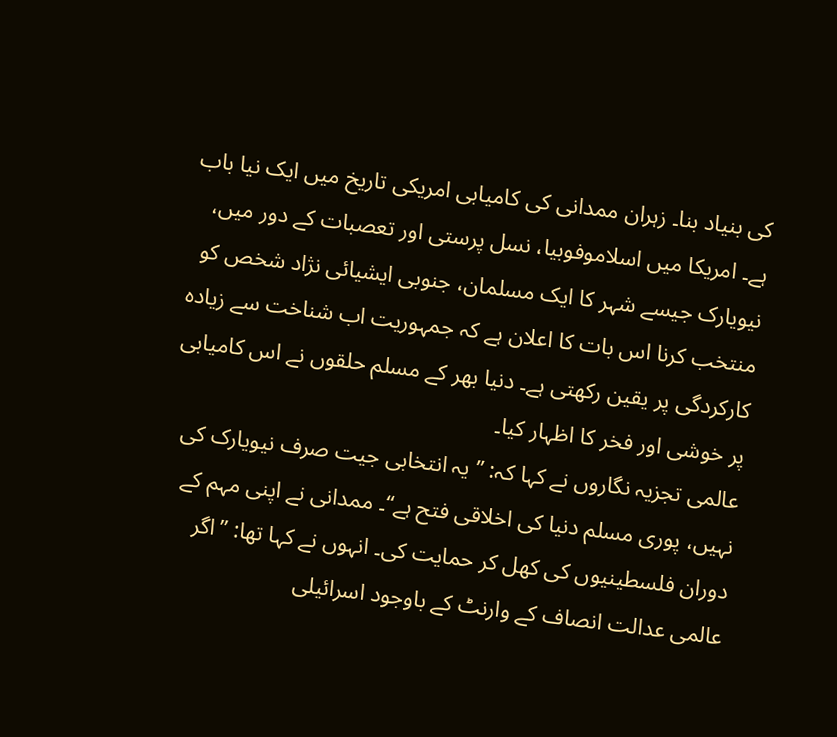کی بنیاد بنا۔ زہران ممدانی کی کامیابی امریکی تاریخ میں ایک نیا باب ہے۔ امریکا میں اسلاموفوبیا، نسل پرستی اور تعصبات کے دور میں، نیویارک جیسے شہر کا ایک مسلمان، جنوبی ایشیائی نژاد شخص کو منتخب کرنا اس بات کا اعلان ہے کہ جمہوریت اب شناخت سے زیادہ کارکردگی پر یقین رکھتی ہے۔ دنیا بھر کے مسلم حلقوں نے اس کامیابی پر خوشی اور فخر کا اظہار کیا۔
عالمی تجزیہ نگاروں نے کہا کہ: ’’یہ انتخابی جیت صرف نیویارک کی نہیں، پوری مسلم دنیا کی اخلاقی فتح ہے‘‘۔ ممدانی نے اپنی مہم کے دوران فلسطینیوں کی کھل کر حمایت کی۔ انہوں نے کہا تھا: ’’اگر عالمی عدالت انصاف کے وارنٹ کے باوجود اسرائیلی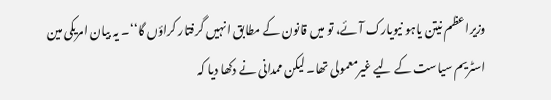وزیراعظم نیتن یاہو نیویارک آئے، تو میں قانون کے مطابق انہیں گرفتار کراؤں گا‘‘۔ یہ بیان امریکی مین اسٹریم سیاست کے لیے غیرمعمولی تھا۔ لیکن ممدانی نے دکھا دیا کہ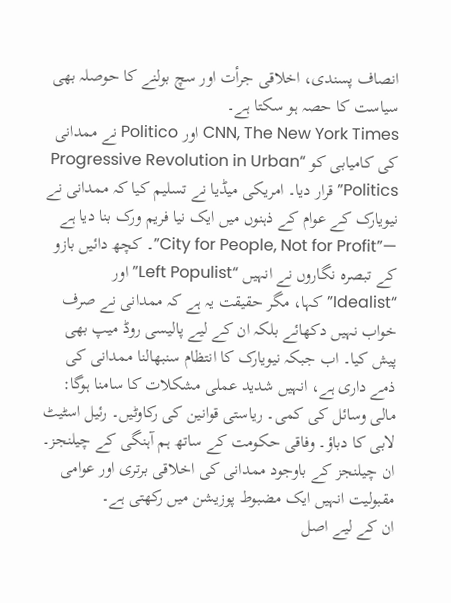انصاف پسندی، اخلاقی جرأت اور سچ بولنے کا حوصلہ بھی سیاست کا حصہ ہو سکتا ہے۔
CNN, The New York Times اور Politico نے ممدانی کی کامیابی کو “Progressive Revolution in Urban Politics” قرار دیا۔ امریکی میڈیا نے تسلیم کیا کہ ممدانی نے نیویارک کے عوام کے ذہنوں میں ایک نیا فریم ورک بنا دیا ہے —”City for People, Not for Profit”۔ کچھ دائیں بازو کے تبصرہ نگاروں نے انہیں “Left Populist” اور “Idealist” کہا، مگر حقیقت یہ ہے کہ ممدانی نے صرف خواب نہیں دکھائے بلکہ ان کے لیے پالیسی روڈ میپ بھی پیش کیا۔ اب جبکہ نیویارک کا انتظام سنبھالنا ممدانی کی ذمے داری ہے، انہیں شدید عملی مشکلات کا سامنا ہوگا: مالی وسائل کی کمی۔ ریاستی قوانین کی رکاوٹیں۔ رئیل اسٹیٹ لابی کا دباؤ۔ وفاقی حکومت کے ساتھ ہم آہنگی کے چیلنجز۔ ان چیلنجز کے باوجود ممدانی کی اخلاقی برتری اور عوامی مقبولیت انہیں ایک مضبوط پوزیشن میں رکھتی ہے۔
ان کے لیے اصل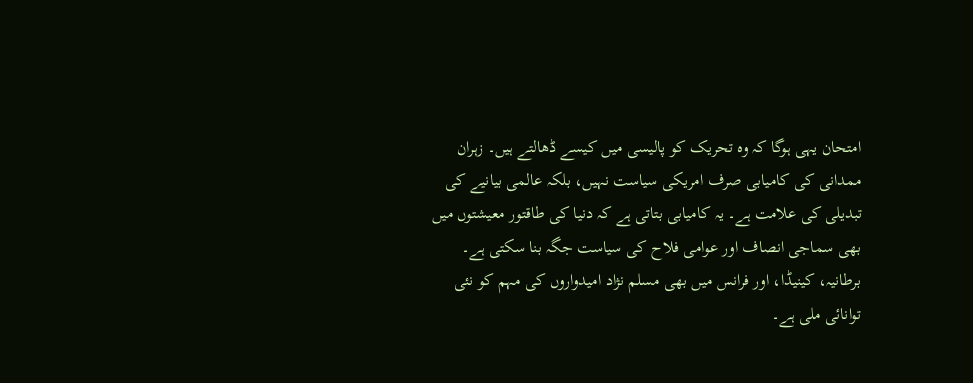امتحان یہی ہوگا کہ وہ تحریک کو پالیسی میں کیسے ڈھالتے ہیں۔ زہران ممدانی کی کامیابی صرف امریکی سیاست نہیں، بلکہ عالمی بیانیے کی تبدیلی کی علامت ہے۔ یہ کامیابی بتاتی ہے کہ دنیا کی طاقتور معیشتوں میں بھی سماجی انصاف اور عوامی فلاح کی سیاست جگہ بنا سکتی ہے۔ برطانیہ، کینیڈا، اور فرانس میں بھی مسلم نژاد امیدواروں کی مہم کو نئی توانائی ملی ہے۔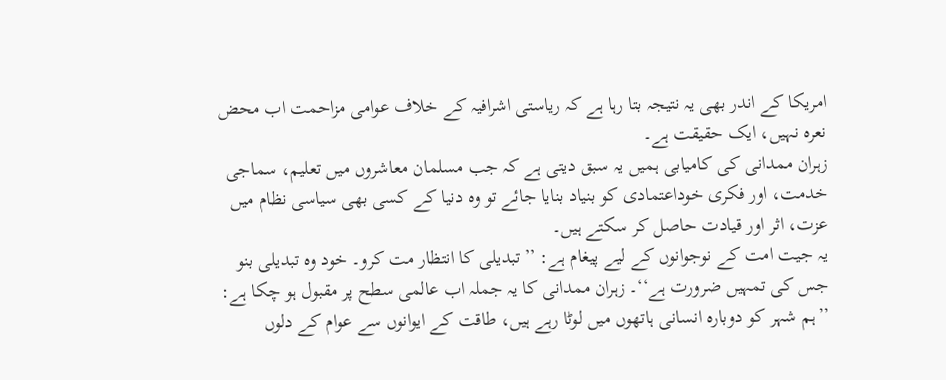امریکا کے اندر بھی یہ نتیجہ بتا رہا ہے کہ ریاستی اشرافیہ کے خلاف عوامی مزاحمت اب محض نعرہ نہیں، ایک حقیقت ہے۔
زہران ممدانی کی کامیابی ہمیں یہ سبق دیتی ہے کہ جب مسلمان معاشروں میں تعلیم، سماجی خدمت، اور فکری خوداعتمادی کو بنیاد بنایا جائے تو وہ دنیا کے کسی بھی سیاسی نظام میں عزت، اثر اور قیادت حاصل کر سکتے ہیں۔
یہ جیت امت کے نوجوانوں کے لیے پیغام ہے: ’’تبدیلی کا انتظار مت کرو۔ خود وہ تبدیلی بنو جس کی تمہیں ضرورت ہے‘‘۔ زہران ممدانی کا یہ جملہ اب عالمی سطح پر مقبول ہو چکا ہے: ’’ہم شہر کو دوبارہ انسانی ہاتھوں میں لوٹا رہے ہیں، طاقت کے ایوانوں سے عوام کے دلوں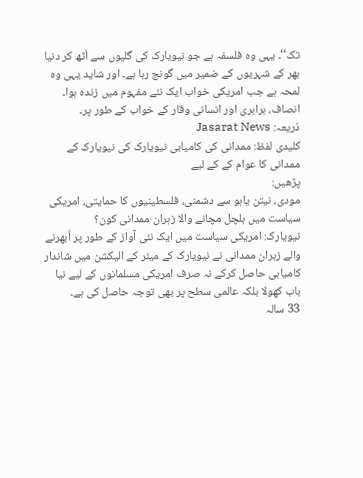تک‘‘۔ یہی وہ فلسفہ ہے جو نیویارک کی گلیوں سے اْٹھ کر دنیا بھر کے شہریوں کے ضمیر میں گونج رہا ہے۔ اور شاید یہی وہ لمحہ ہے جب امریکی خواب ایک نئے مفہوم میں زندہ ہوا۔ انصاف، برابری اور انسانی وقار کے خواب کے طور پر۔
ذریعہ: Jasarat News
کلیدی لفظ: ممدانی کی کامیابی نیویارک کی نیویارک کے ممدانی کا عوام کے کے لیے
پڑھیں:
مودی، نیتن یاہو سے دشمنی، فلسطینیوں کا حمایتی، امریکی سیاست میں ہلچل مچانے والا زہران ممدانی کون؟
نیویارک: امریکی سیاست میں ایک نئی آواز کے طور پر اُبھرنے والے زہران ممدانی نے نیویارک کے میئر کے الیکشن میں شاندار کامیابی حاصل کرکے نہ صرف امریکی مسلمانوں کے لیے نیا باب کھولا بلکہ عالمی سطح پر بھی توجہ حاصل کی ہے۔
33 سالہ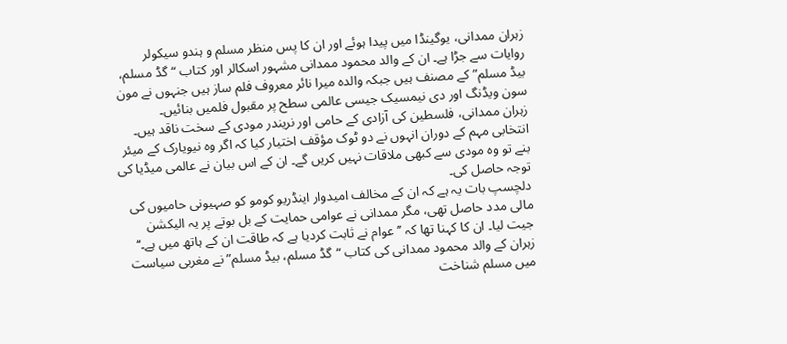زہران ممدانی، یوگینڈا میں پیدا ہوئے اور ان کا پس منظر مسلم و ہندو سیکولر روایات سے جڑا ہے۔ ان کے والد محمود ممدانی مشہور اسکالر اور کتاب “گڈ مسلم، بیڈ مسلم” کے مصنف ہیں جبکہ والدہ میرا نائر معروف فلم ساز ہیں جنہوں نے مون سون ویڈنگ اور دی نیمسیک جیسی عالمی سطح پر مقبول فلمیں بنائیں۔
زہران ممدانی، فلسطین کی آزادی کے حامی اور نریندر مودی کے سخت ناقد ہیں۔ انتخابی مہم کے دوران انہوں نے دو ٹوک مؤقف اختیار کیا کہ اگر وہ نیویارک کے میئر بنے تو وہ مودی سے کبھی ملاقات نہیں کریں گے۔ ان کے اس بیان نے عالمی میڈیا کی توجہ حاصل کی۔
دلچسپ بات یہ ہے کہ ان کے مخالف امیدوار اینڈریو کومو کو صہیونی حامیوں کی مالی مدد حاصل تھی، مگر ممدانی نے عوامی حمایت کے بل بوتے پر یہ الیکشن جیت لیا۔ ان کا کہنا تھا کہ ’’عوام نے ثابت کردیا ہے کہ طاقت ان کے ہاتھ میں ہے۔‘‘
زہران کے والد محمود ممدانی کی کتاب “گڈ مسلم، بیڈ مسلم” نے مغربی سیاست میں مسلم شناخت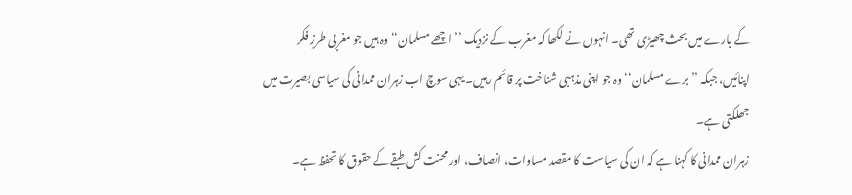کے بارے میں بحث چھیڑی تھی۔ انہوں نے لکھا کہ مغرب کے نزدیک ’’اچھے مسلمان‘‘ وہ ہیں جو مغربی طرزِ فکر اپنائیں، جبکہ ’’برے مسلمان‘‘ وہ جو اپنی مذہبی شناخت پر قائم رہیں۔ یہی سوچ اب زہران ممدانی کی سیاسی بصیرت میں جھلکتی ہے۔
زہران ممدانی کا کہنا ہے کہ ان کی سیاست کا مقصد مساوات، انصاف، اور محنت کش طبقے کے حقوق کا تحفظ ہے۔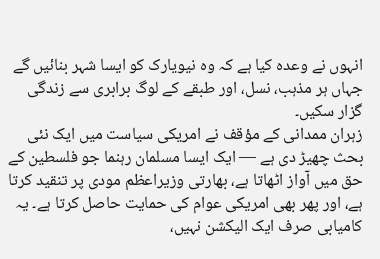انہوں نے وعدہ کیا ہے کہ وہ نیویارک کو ایسا شہر بنائیں گے جہاں ہر مذہب، نسل، اور طبقے کے لوگ برابری سے زندگی گزار سکیں۔
زہران ممدانی کے مؤقف نے امریکی سیاست میں ایک نئی بحث چھیڑ دی ہے — ایک ایسا مسلمان رہنما جو فلسطین کے حق میں آواز اٹھاتا ہے، بھارتی وزیراعظم مودی پر تنقید کرتا ہے، اور پھر بھی امریکی عوام کی حمایت حاصل کرتا ہے۔ یہ کامیابی صرف ایک الیکشن نہیں،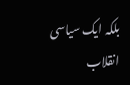بلکہ ایک سیاسی انقلاب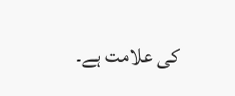کی علامت ہے۔